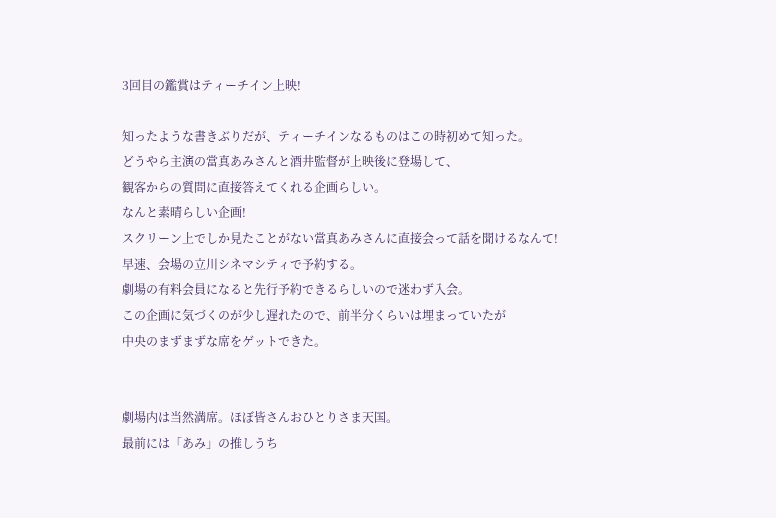3回目の鑑賞はティーチイン上映!

知ったような書きぶりだが、ティーチインなるものはこの時初めて知った。
どうやら主演の當真あみさんと酒井監督が上映後に登場して、
観客からの質問に直接答えてくれる企画らしい。
なんと素晴らしい企画!
スクリーン上でしか見たことがない當真あみさんに直接会って話を聞けるなんて!
早速、会場の立川シネマシティで予約する。
劇場の有料会員になると先行予約できるらしいので迷わず入会。
この企画に気づくのが少し遅れたので、前半分くらいは埋まっていたが
中央のまずまずな席をゲットできた。


劇場内は当然満席。ほぼ皆さんおひとりさま天国。
最前には「あみ」の推しうち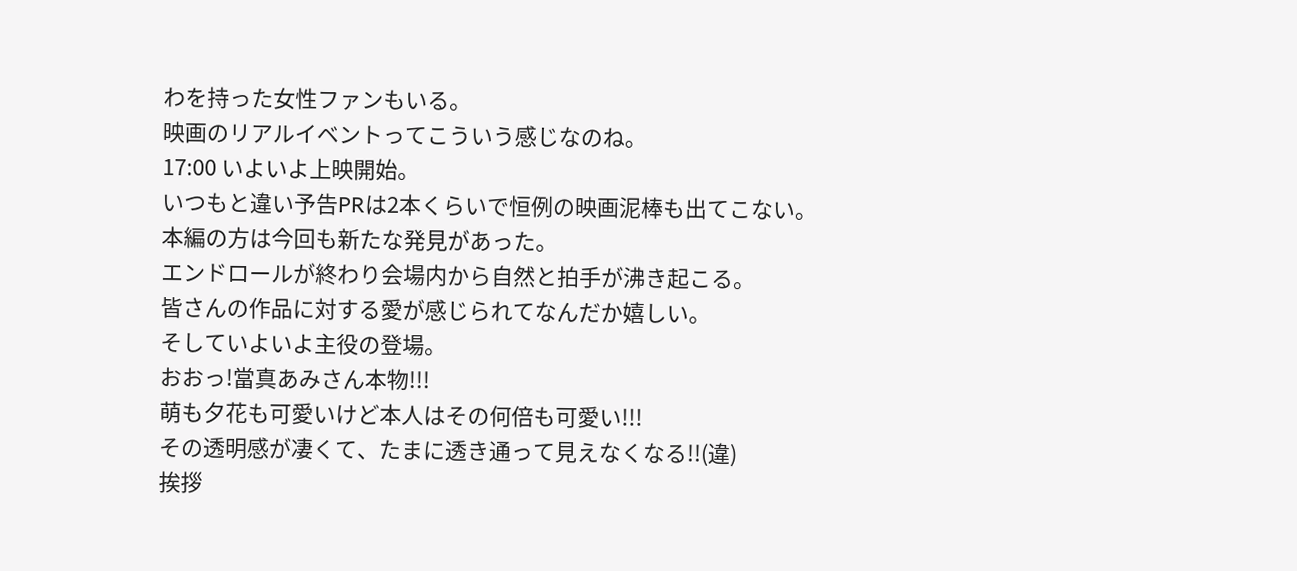わを持った女性ファンもいる。
映画のリアルイベントってこういう感じなのね。
17:00 いよいよ上映開始。
いつもと違い予告PRは2本くらいで恒例の映画泥棒も出てこない。
本編の方は今回も新たな発見があった。
エンドロールが終わり会場内から自然と拍手が沸き起こる。
皆さんの作品に対する愛が感じられてなんだか嬉しい。
そしていよいよ主役の登場。
おおっ!當真あみさん本物!!!
萌も夕花も可愛いけど本人はその何倍も可愛い!!!
その透明感が凄くて、たまに透き通って見えなくなる!!(違)
挨拶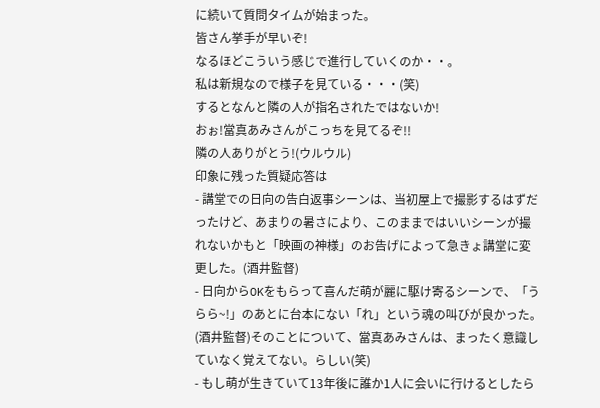に続いて質問タイムが始まった。
皆さん挙手が早いぞ!
なるほどこういう感じで進行していくのか・・。
私は新規なので様子を見ている・・・(笑)
するとなんと隣の人が指名されたではないか!
おぉ!當真あみさんがこっちを見てるぞ!!
隣の人ありがとう!(ウルウル)
印象に残った質疑応答は
- 講堂での日向の告白返事シーンは、当初屋上で撮影するはずだったけど、あまりの暑さにより、このままではいいシーンが撮れないかもと「映画の神様」のお告げによって急きょ講堂に変更した。(酒井監督)
- 日向からOKをもらって喜んだ萌が麗に駆け寄るシーンで、「うらら~!」のあとに台本にない「れ」という魂の叫びが良かった。(酒井監督)そのことについて、當真あみさんは、まったく意識していなく覚えてない。らしい(笑)
- もし萌が生きていて13年後に誰か1人に会いに行けるとしたら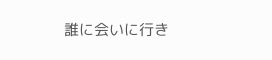誰に会いに行き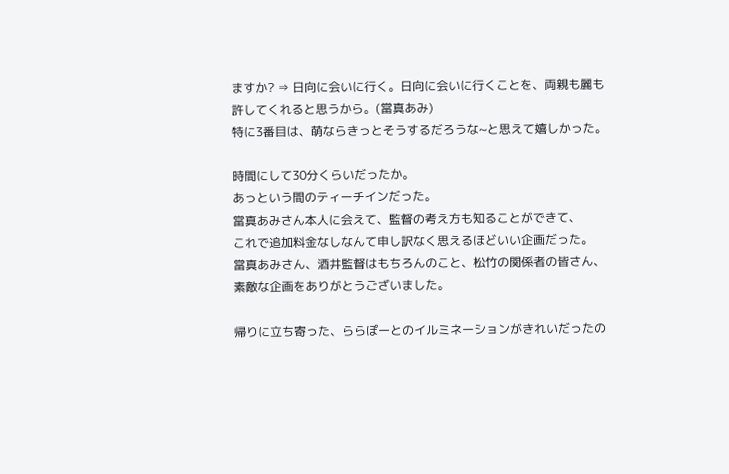ますか? ⇒ 日向に会いに行く。日向に会いに行くことを、両親も麗も許してくれると思うから。(當真あみ)
特に3番目は、萌ならきっとそうするだろうな~と思えて嬉しかった。

時間にして30分くらいだったか。
あっという間のティーチインだった。
當真あみさん本人に会えて、監督の考え方も知ることができて、
これで追加料金なしなんて申し訳なく思えるほどいい企画だった。
當真あみさん、酒井監督はもちろんのこと、松竹の関係者の皆さん、
素敵な企画をありがとうございました。

帰りに立ち寄った、ららぽーとのイルミネーションがきれいだったの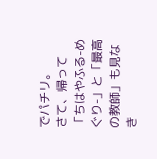でパチリ。
さて、帰って「ちはやふる-めぐり-」と「最高の教師」も見なき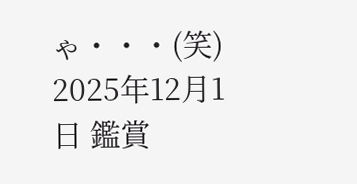ゃ・・・(笑)
2025年12月1日 鑑賞